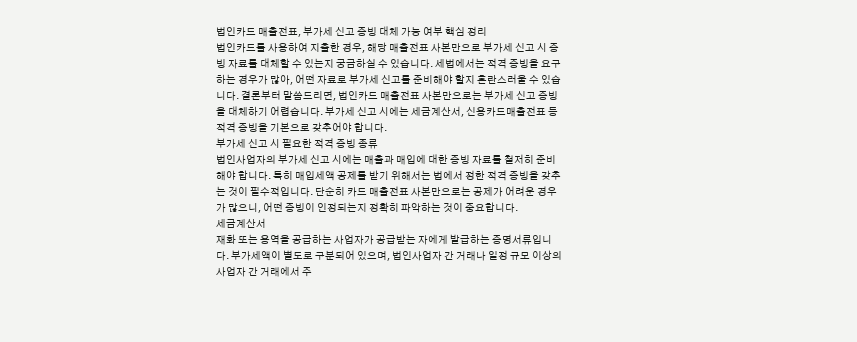법인카드 매출전표, 부가세 신고 증빙 대체 가능 여부 핵심 정리
법인카드를 사용하여 지출한 경우, 해당 매출전표 사본만으로 부가세 신고 시 증빙 자료를 대체할 수 있는지 궁금하실 수 있습니다. 세법에서는 적격 증빙을 요구하는 경우가 많아, 어떤 자료로 부가세 신고를 준비해야 할지 혼란스러울 수 있습니다. 결론부터 말씀드리면, 법인카드 매출전표 사본만으로는 부가세 신고 증빙을 대체하기 어렵습니다. 부가세 신고 시에는 세금계산서, 신용카드매출전표 등 적격 증빙을 기본으로 갖추어야 합니다.
부가세 신고 시 필요한 적격 증빙 종류
법인사업자의 부가세 신고 시에는 매출과 매입에 대한 증빙 자료를 철저히 준비해야 합니다. 특히 매입세액 공제를 받기 위해서는 법에서 정한 적격 증빙을 갖추는 것이 필수적입니다. 단순히 카드 매출전표 사본만으로는 공제가 어려운 경우가 많으니, 어떤 증빙이 인정되는지 정확히 파악하는 것이 중요합니다.
세금계산서
재화 또는 용역을 공급하는 사업자가 공급받는 자에게 발급하는 증명서류입니다. 부가세액이 별도로 구분되어 있으며, 법인사업자 간 거래나 일정 규모 이상의 사업자 간 거래에서 주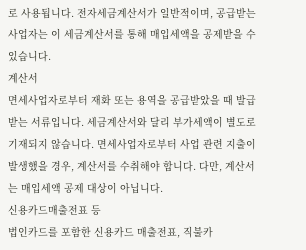로 사용됩니다. 전자세금계산서가 일반적이며, 공급받는 사업자는 이 세금계산서를 통해 매입세액을 공제받을 수 있습니다.
계산서
면세사업자로부터 재화 또는 용역을 공급받았을 때 발급받는 서류입니다. 세금계산서와 달리 부가세액이 별도로 기재되지 않습니다. 면세사업자로부터 사업 관련 지출이 발생했을 경우, 계산서를 수취해야 합니다. 다만, 계산서는 매입세액 공제 대상이 아닙니다.
신용카드매출전표 등
법인카드를 포함한 신용카드 매출전표, 직불카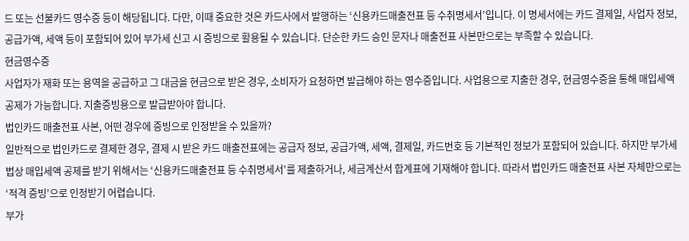드 또는 선불카드 영수증 등이 해당됩니다. 다만, 이때 중요한 것은 카드사에서 발행하는 ‘신용카드매출전표 등 수취명세서’입니다. 이 명세서에는 카드 결제일, 사업자 정보, 공급가액, 세액 등이 포함되어 있어 부가세 신고 시 증빙으로 활용될 수 있습니다. 단순한 카드 승인 문자나 매출전표 사본만으로는 부족할 수 있습니다.
현금영수증
사업자가 재화 또는 용역을 공급하고 그 대금을 현금으로 받은 경우, 소비자가 요청하면 발급해야 하는 영수증입니다. 사업용으로 지출한 경우, 현금영수증을 통해 매입세액 공제가 가능합니다. 지출증빙용으로 발급받아야 합니다.
법인카드 매출전표 사본, 어떤 경우에 증빙으로 인정받을 수 있을까?
일반적으로 법인카드로 결제한 경우, 결제 시 받은 카드 매출전표에는 공급자 정보, 공급가액, 세액, 결제일, 카드번호 등 기본적인 정보가 포함되어 있습니다. 하지만 부가세법상 매입세액 공제를 받기 위해서는 ‘신용카드매출전표 등 수취명세서’를 제출하거나, 세금계산서 합계표에 기재해야 합니다. 따라서 법인카드 매출전표 사본 자체만으로는 ‘적격 증빙’으로 인정받기 어렵습니다.
부가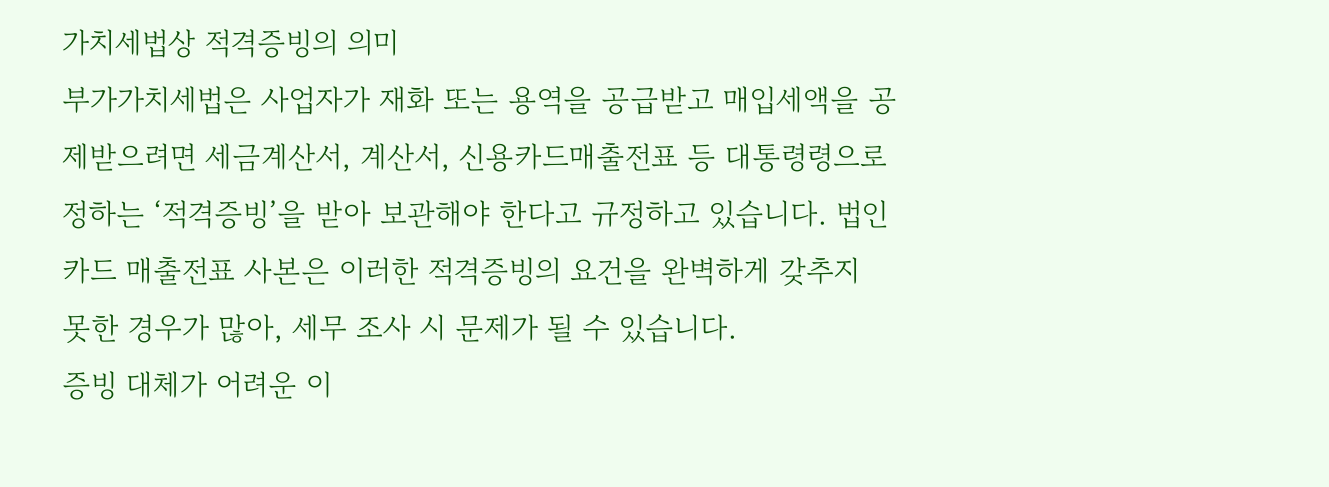가치세법상 적격증빙의 의미
부가가치세법은 사업자가 재화 또는 용역을 공급받고 매입세액을 공제받으려면 세금계산서, 계산서, 신용카드매출전표 등 대통령령으로 정하는 ‘적격증빙’을 받아 보관해야 한다고 규정하고 있습니다. 법인카드 매출전표 사본은 이러한 적격증빙의 요건을 완벽하게 갖추지 못한 경우가 많아, 세무 조사 시 문제가 될 수 있습니다.
증빙 대체가 어려운 이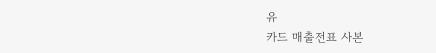유
카드 매출전표 사본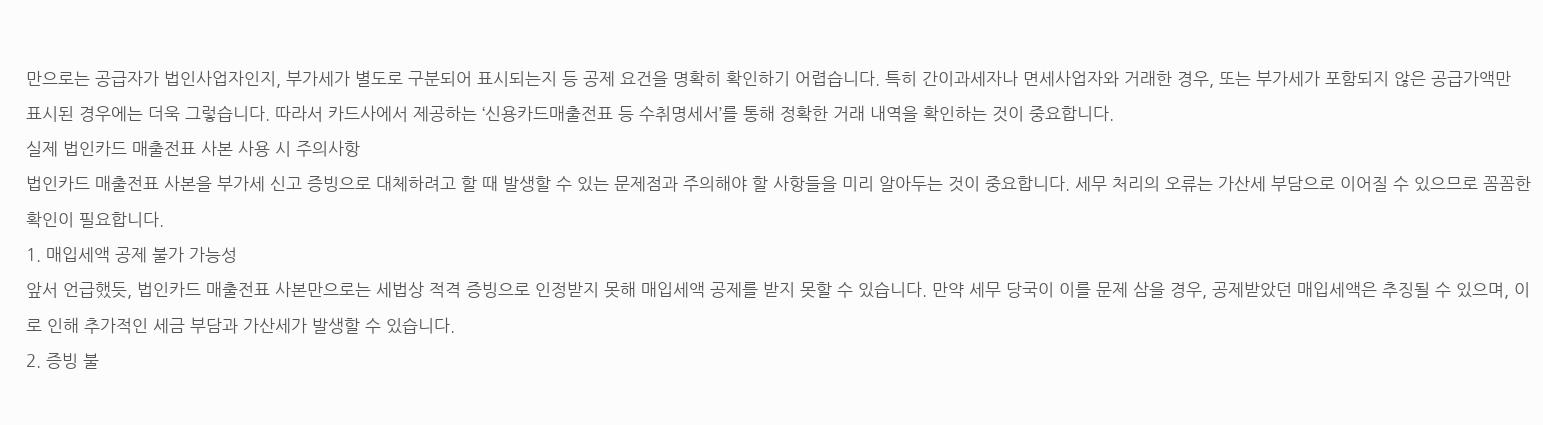만으로는 공급자가 법인사업자인지, 부가세가 별도로 구분되어 표시되는지 등 공제 요건을 명확히 확인하기 어렵습니다. 특히 간이과세자나 면세사업자와 거래한 경우, 또는 부가세가 포함되지 않은 공급가액만 표시된 경우에는 더욱 그렇습니다. 따라서 카드사에서 제공하는 ‘신용카드매출전표 등 수취명세서’를 통해 정확한 거래 내역을 확인하는 것이 중요합니다.
실제 법인카드 매출전표 사본 사용 시 주의사항
법인카드 매출전표 사본을 부가세 신고 증빙으로 대체하려고 할 때 발생할 수 있는 문제점과 주의해야 할 사항들을 미리 알아두는 것이 중요합니다. 세무 처리의 오류는 가산세 부담으로 이어질 수 있으므로 꼼꼼한 확인이 필요합니다.
1. 매입세액 공제 불가 가능성
앞서 언급했듯, 법인카드 매출전표 사본만으로는 세법상 적격 증빙으로 인정받지 못해 매입세액 공제를 받지 못할 수 있습니다. 만약 세무 당국이 이를 문제 삼을 경우, 공제받았던 매입세액은 추징될 수 있으며, 이로 인해 추가적인 세금 부담과 가산세가 발생할 수 있습니다.
2. 증빙 불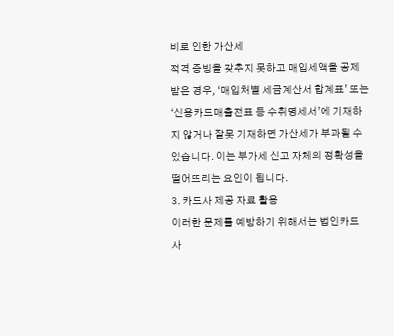비로 인한 가산세
적격 증빙을 갖추지 못하고 매입세액을 공제받은 경우, ‘매입처별 세금계산서 합계표’ 또는 ‘신용카드매출전표 등 수취명세서’에 기재하지 않거나 잘못 기재하면 가산세가 부과될 수 있습니다. 이는 부가세 신고 자체의 정확성을 떨어뜨리는 요인이 됩니다.
3. 카드사 제공 자료 활용
이러한 문제를 예방하기 위해서는 법인카드 사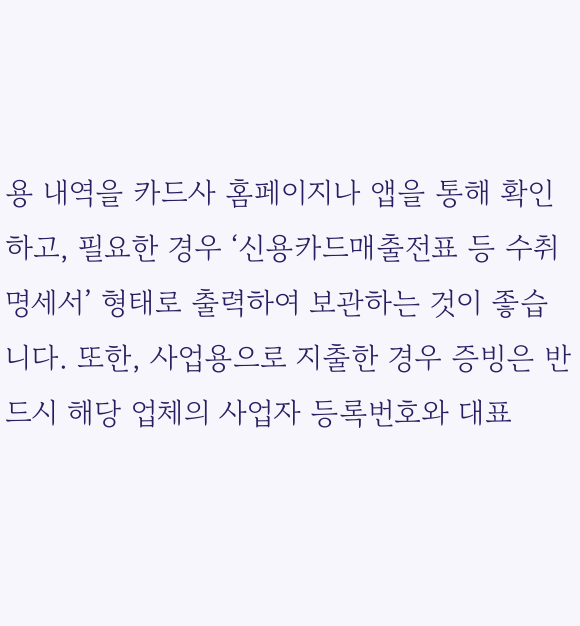용 내역을 카드사 홈페이지나 앱을 통해 확인하고, 필요한 경우 ‘신용카드매출전표 등 수취명세서’ 형태로 출력하여 보관하는 것이 좋습니다. 또한, 사업용으로 지출한 경우 증빙은 반드시 해당 업체의 사업자 등록번호와 대표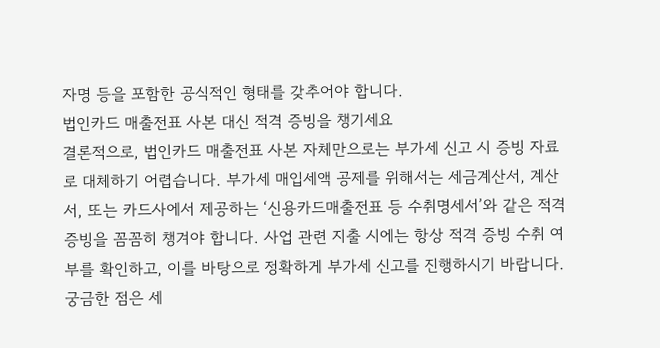자명 등을 포함한 공식적인 형태를 갖추어야 합니다.
법인카드 매출전표 사본 대신 적격 증빙을 챙기세요
결론적으로, 법인카드 매출전표 사본 자체만으로는 부가세 신고 시 증빙 자료로 대체하기 어렵습니다. 부가세 매입세액 공제를 위해서는 세금계산서, 계산서, 또는 카드사에서 제공하는 ‘신용카드매출전표 등 수취명세서’와 같은 적격 증빙을 꼼꼼히 챙겨야 합니다. 사업 관련 지출 시에는 항상 적격 증빙 수취 여부를 확인하고, 이를 바탕으로 정확하게 부가세 신고를 진행하시기 바랍니다. 궁금한 점은 세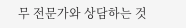무 전문가와 상담하는 것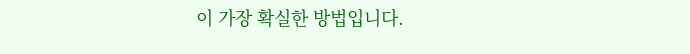이 가장 확실한 방법입니다.